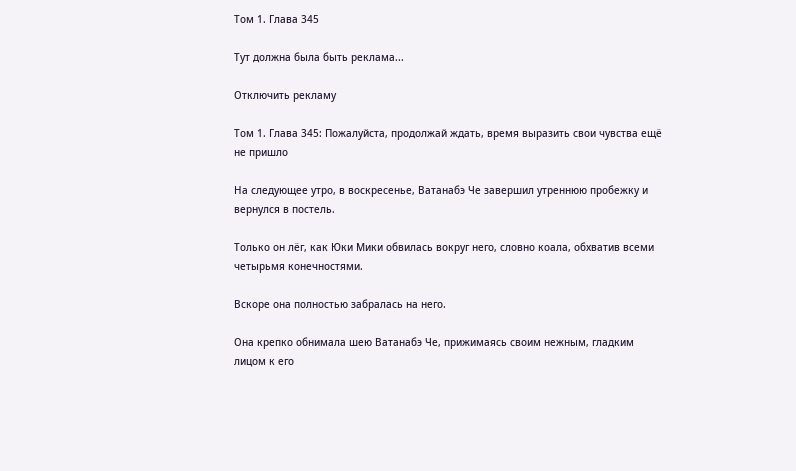Том 1. Глава 345

Тут должна была быть реклама...

Отключить рекламу

Том 1. Глава 345: Пожалуйста, продолжай ждать, время выразить свои чувства ещё не пришло

На следующее утро, в воскресенье, Ватанабэ Че завершил утреннюю пробежку и вернулся в постель.

Только он лёг, как Юки Мики обвилась вокруг него, словно коала, обхватив всеми четырьмя конечностями.

Вскоре она полностью забралась на него.

Она крепко обнимала шею Ватанабэ Че, прижимаясь своим нежным, гладким лицом к его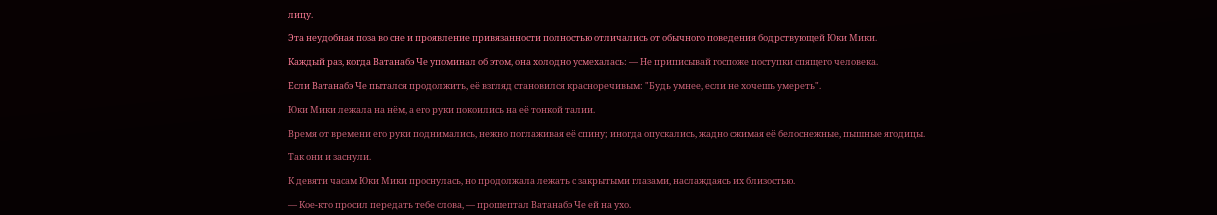лицу.

Эта неудобная поза во сне и проявление привязанности полностью отличались от обычного поведения бодрствующей Юки Мики.

Каждый раз, когда Ватанабэ Че упоминал об этом, она холодно усмехалась: — Не приписывай госпоже поступки спящего человека.

Если Ватанабэ Че пытался продолжить, её взгляд становился красноречивым: "Будь умнее, если не хочешь умереть".

Юки Мики лежала на нём, а его руки покоились на её тонкой талии.

Время от времени его руки поднимались, нежно поглаживая её спину; иногда опускались, жадно сжимая её белоснежные, пышные ягодицы.

Так они и заснули.

К девяти часам Юки Мики проснулась, но продолжала лежать с закрытыми глазами, наслаждаясь их близостью.

— Кое-кто просил передать тебе слова, — прошептал Ватанабэ Че ей на ухо.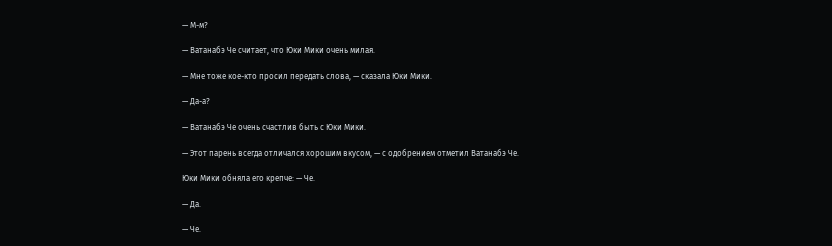— М-м?

— Ватанабэ Че считает, что Юки Мики очень милая.

— Мне тоже кое-кто просил передать слова, — сказала Юки Мики.

— Да-а?

— Ватанабэ Че очень счастлив быть с Юки Мики.

— Этот парень всегда отличался хорошим вкусом, — с одобрением отметил Ватанабэ Че.

Юки Мики обняла его крепче: — Че.

— Да.

— Че.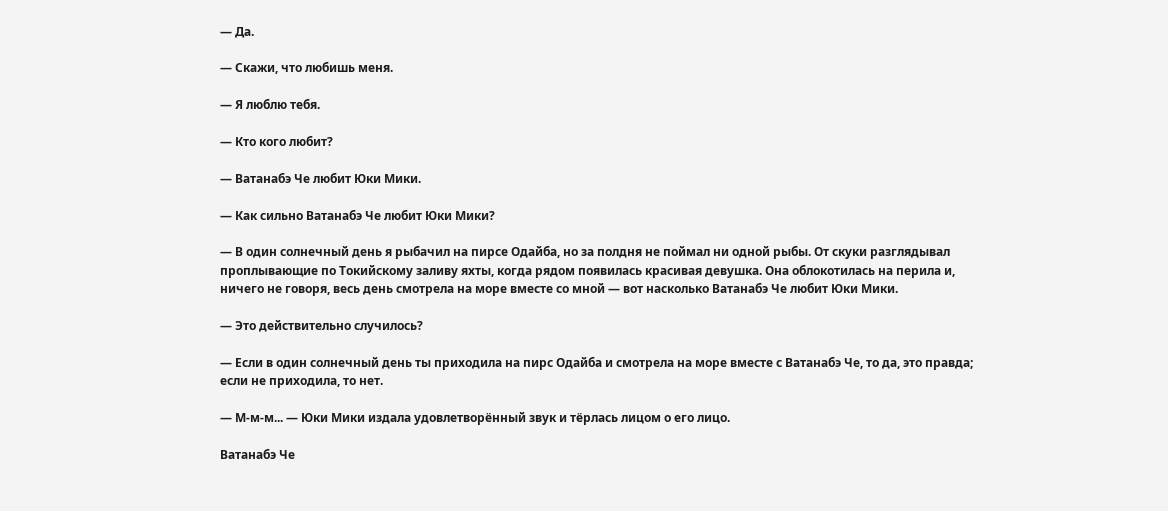— Да.

— Скажи, что любишь меня.

— Я люблю тебя.

— Кто кого любит?

— Ватанабэ Че любит Юки Мики.

— Как сильно Ватанабэ Че любит Юки Мики?

— В один солнечный день я рыбачил на пирсе Одайба, но за полдня не поймал ни одной рыбы. От скуки разглядывал проплывающие по Токийскому заливу яхты, когда рядом появилась красивая девушка. Она облокотилась на перила и, ничего не говоря, весь день смотрела на море вместе со мной — вот насколько Ватанабэ Че любит Юки Мики.

— Это действительно случилось?

— Если в один солнечный день ты приходила на пирс Одайба и смотрела на море вместе с Ватанабэ Че, то да, это правда; если не приходила, то нет.

— М-м-м... — Юки Мики издала удовлетворённый звук и тёрлась лицом о его лицо.

Ватанабэ Че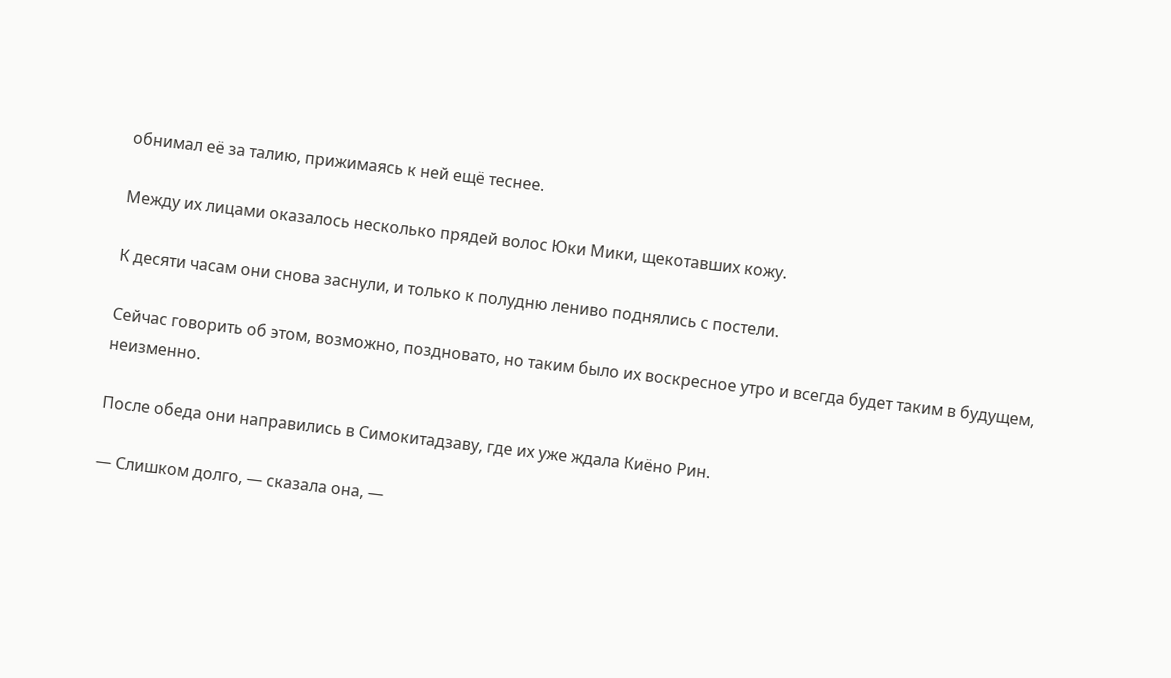обнимал её за талию, прижимаясь к ней ещё теснее.

Между их лицами оказалось несколько прядей волос Юки Мики, щекотавших кожу.

К десяти часам они снова заснули, и только к полудню лениво поднялись с постели.

Сейчас говорить об этом, возможно, поздновато, но таким было их воскресное утро и всегда будет таким в будущем, неизменно.

После обеда они направились в Симокитадзаву, где их уже ждала Киёно Рин.

— Слишком долго, — сказала она, —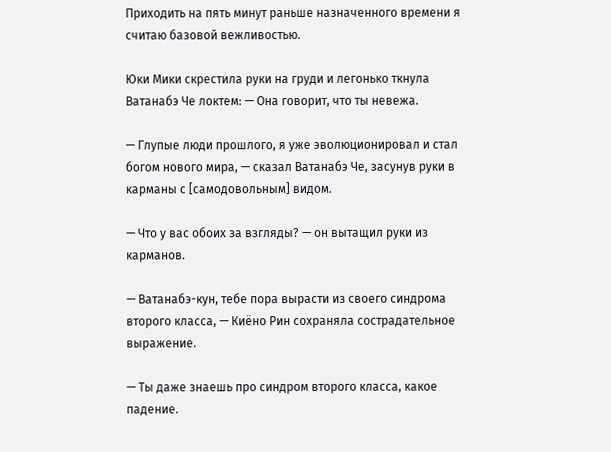Приходить на пять минут раньше назначенного времени я считаю базовой вежливостью.

Юки Мики скрестила руки на груди и легонько ткнула Ватанабэ Че локтем: — Она говорит, что ты невежа.

— Глупые люди прошлого, я уже эволюционировал и стал богом нового мира, — сказал Ватанабэ Че, засунув руки в карманы с [самодовольным] видом.

— Что у вас обоих за взгляды? — он вытащил руки из карманов.

— Ватанабэ-кун, тебе пора вырасти из своего синдрома второго класса, — Киёно Рин сохраняла сострадательное выражение.

— Ты даже знаешь про синдром второго класса, какое падение.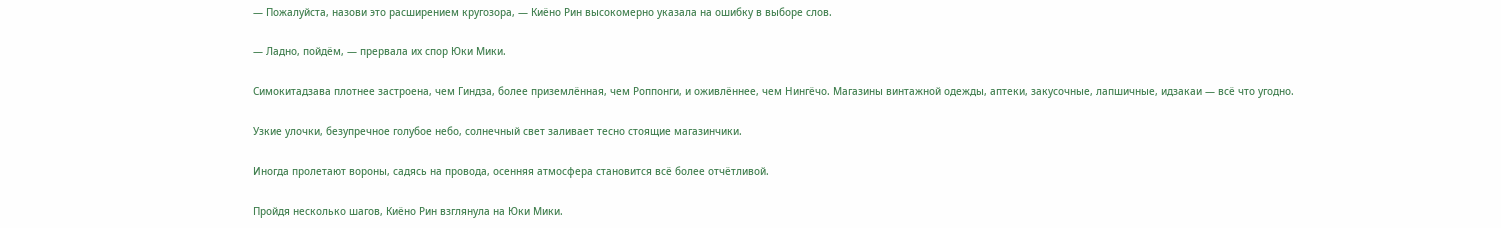— Пожалуйста, назови это расширением кругозора, — Киёно Рин высокомерно указала на ошибку в выборе слов.

— Ладно, пойдём, — прервала их спор Юки Мики.

Симокитадзава плотнее застроена, чем Гиндза, более приземлённая, чем Роппонги, и оживлённее, чем Нингёчо. Магазины винтажной одежды, аптеки, закусочные, лапшичные, идзакаи — всё что угодно.

Узкие улочки, безупречное голубое небо, солнечный свет заливает тесно стоящие магазинчики.

Иногда пролетают вороны, садясь на провода, осенняя атмосфера становится всё более отчётливой.

Пройдя несколько шагов, Киёно Рин взглянула на Юки Мики.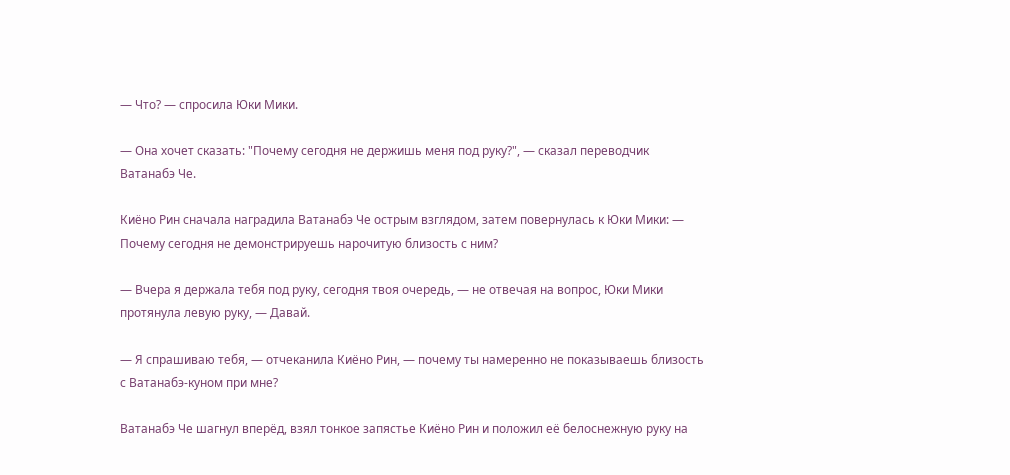— Что? — спросила Юки Мики.

— Она хочет сказать: "Почему сегодня не держишь меня под руку?", — сказал переводчик Ватанабэ Че.

Киёно Рин сначала наградила Ватанабэ Че острым взглядом, затем повернулась к Юки Мики: — Почему сегодня не демонстрируешь нарочитую близость с ним?

— Вчера я держала тебя под руку, сегодня твоя очередь, — не отвечая на вопрос, Юки Мики протянула левую руку, — Давай.

— Я спрашиваю тебя, — отчеканила Киёно Рин, — почему ты намеренно не показываешь близость с Ватанабэ-куном при мне?

Ватанабэ Че шагнул вперёд, взял тонкое запястье Киёно Рин и положил её белоснежную руку на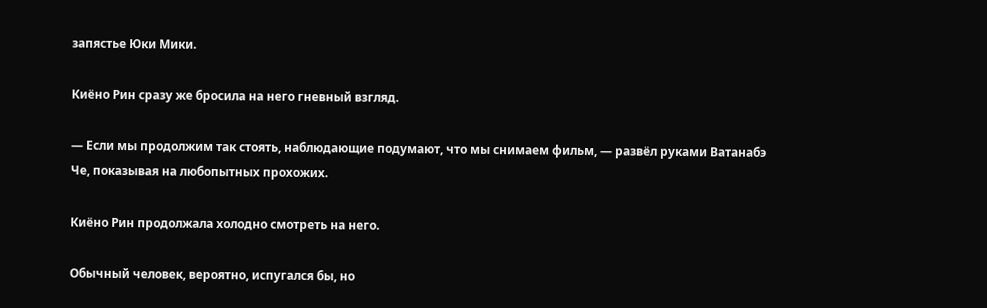запястье Юки Мики.

Киёно Рин сразу же бросила на него гневный взгляд.

— Если мы продолжим так стоять, наблюдающие подумают, что мы снимаем фильм, — развёл руками Ватанабэ Че, показывая на любопытных прохожих.

Киёно Рин продолжала холодно смотреть на него.

Обычный человек, вероятно, испугался бы, но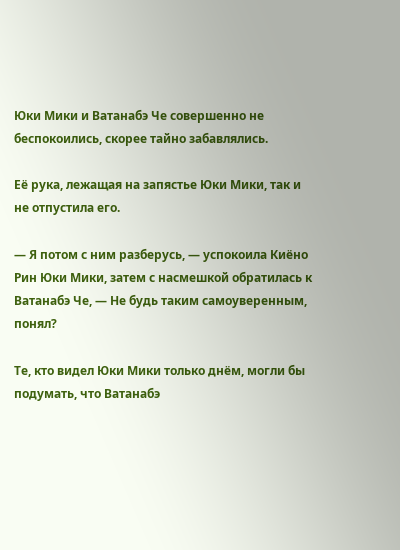Юки Мики и Ватанабэ Че совершенно не беспокоились, скорее тайно забавлялись.

Её рука, лежащая на запястье Юки Мики, так и не отпустила его.

— Я потом с ним разберусь, — успокоила Киёно Рин Юки Мики, затем с насмешкой обратилась к Ватанабэ Че, — Не будь таким самоуверенным, понял?

Те, кто видел Юки Мики только днём, могли бы подумать, что Ватанабэ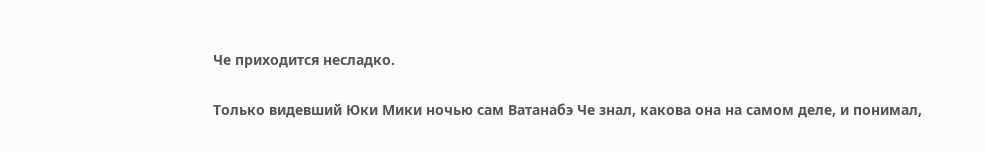Че приходится несладко.

Только видевший Юки Мики ночью сам Ватанабэ Че знал, какова она на самом деле, и понимал,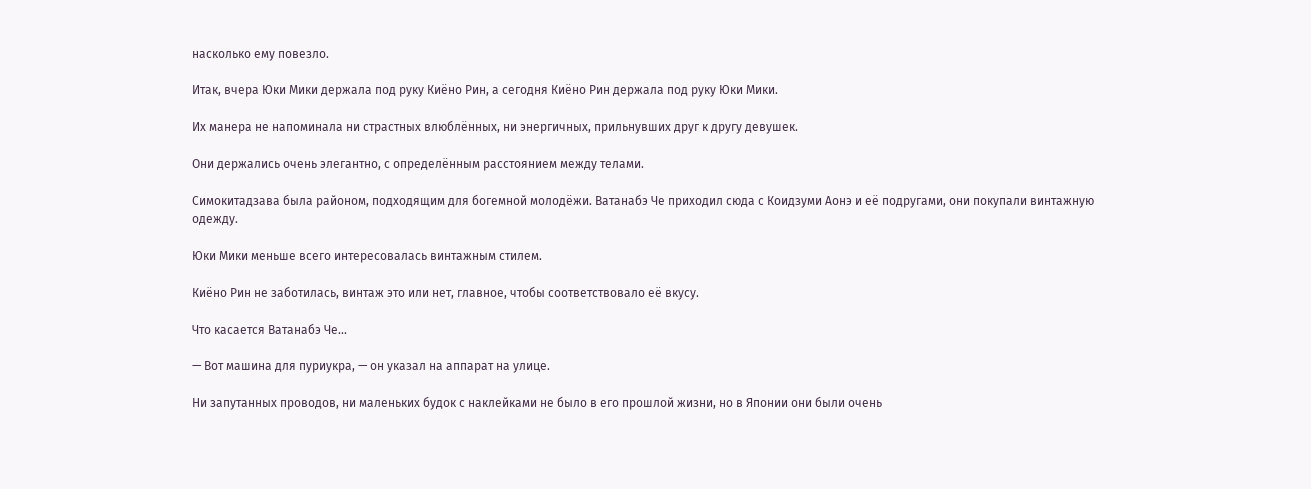насколько ему повезло.

Итак, вчера Юки Мики держала под руку Киёно Рин, а сегодня Киёно Рин держала под руку Юки Мики.

Их манера не напоминала ни страстных влюблённых, ни энергичных, прильнувших друг к другу девушек.

Они держались очень элегантно, с определённым расстоянием между телами.

Симокитадзава была районом, подходящим для богемной молодёжи. Ватанабэ Че приходил сюда с Коидзуми Аонэ и её подругами, они покупали винтажную одежду.

Юки Мики меньше всего интересовалась винтажным стилем.

Киёно Рин не заботилась, винтаж это или нет, главное, чтобы соответствовало её вкусу.

Что касается Ватанабэ Че...

— Вот машина для пуриукра, — он указал на аппарат на улице.

Ни запутанных проводов, ни маленьких будок с наклейками не было в его прошлой жизни, но в Японии они были очень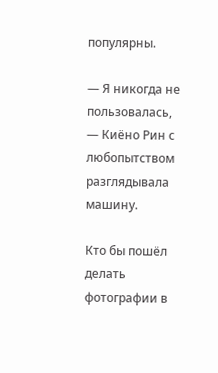популярны.

— Я никогда не пользовалась, — Киёно Рин с любопытством разглядывала машину.

Кто бы пошёл делать фотографии в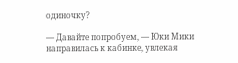одиночку?

— Давайте попробуем, — Юки Мики направилась к кабинке, увлекая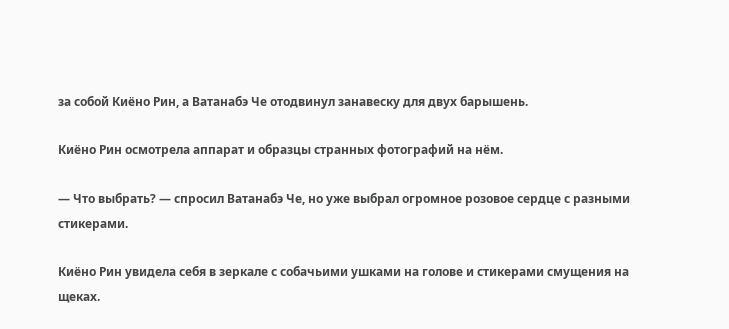за собой Киёно Рин, а Ватанабэ Че отодвинул занавеску для двух барышень.

Киёно Рин осмотрела аппарат и образцы странных фотографий на нём.

— Что выбрать? — спросил Ватанабэ Че, но уже выбрал огромное розовое сердце с разными стикерами.

Киёно Рин увидела себя в зеркале с собачьими ушками на голове и стикерами смущения на щеках.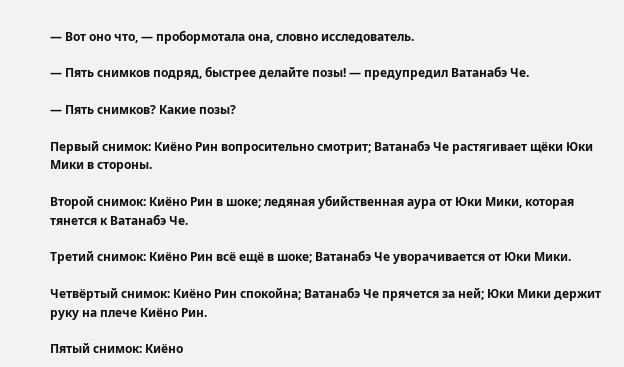— Вот оно что, — пробормотала она, словно исследователь.

— Пять снимков подряд, быстрее делайте позы! — предупредил Ватанабэ Че.

— Пять снимков? Какие позы?

Первый снимок: Киёно Рин вопросительно смотрит; Ватанабэ Че растягивает щёки Юки Мики в стороны.

Второй снимок: Киёно Рин в шоке; ледяная убийственная аура от Юки Мики, которая тянется к Ватанабэ Че.

Третий снимок: Киёно Рин всё ещё в шоке; Ватанабэ Че уворачивается от Юки Мики.

Четвёртый снимок: Киёно Рин спокойна; Ватанабэ Че прячется за ней; Юки Мики держит руку на плече Киёно Рин.

Пятый снимок: Киёно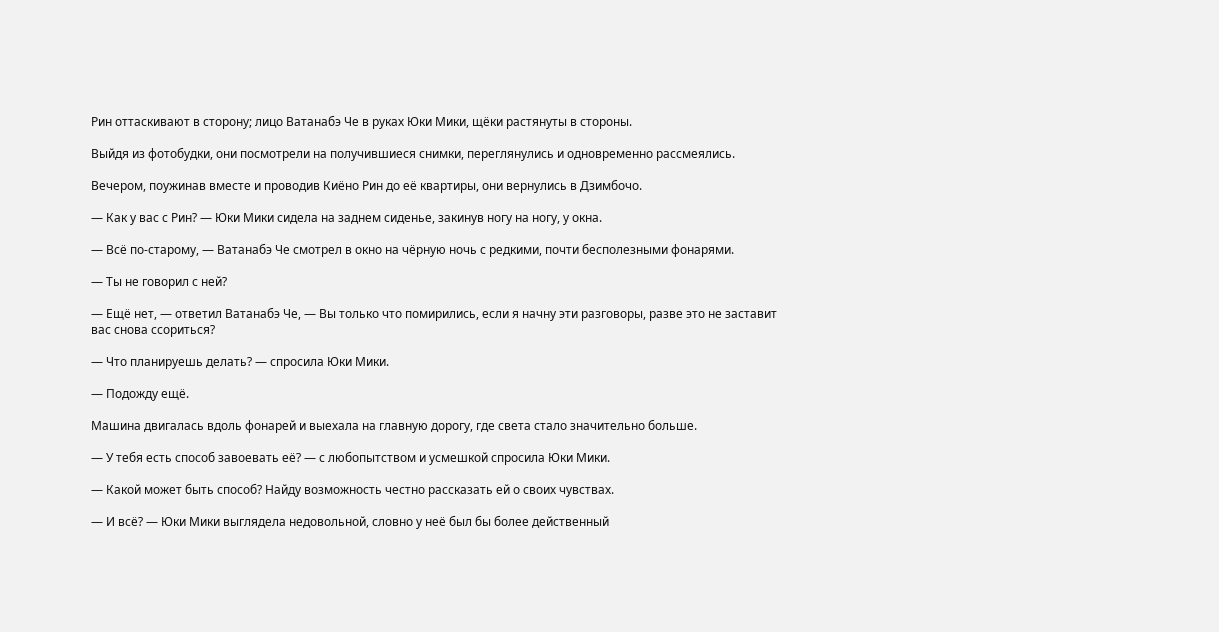Рин оттаскивают в сторону; лицо Ватанабэ Че в руках Юки Мики, щёки растянуты в стороны.

Выйдя из фотобудки, они посмотрели на получившиеся снимки, переглянулись и одновременно рассмеялись.

Вечером, поужинав вместе и проводив Киёно Рин до её квартиры, они вернулись в Дзимбочо.

— Как у вас с Рин? — Юки Мики сидела на заднем сиденье, закинув ногу на ногу, у окна.

— Всё по-старому, — Ватанабэ Че смотрел в окно на чёрную ночь с редкими, почти бесполезными фонарями.

— Ты не говорил с ней?

— Ещё нет, — ответил Ватанабэ Че, — Вы только что помирились, если я начну эти разговоры, разве это не заставит вас снова ссориться?

— Что планируешь делать? — спросила Юки Мики.

— Подожду ещё.

Машина двигалась вдоль фонарей и выехала на главную дорогу, где света стало значительно больше.

— У тебя есть способ завоевать её? — с любопытством и усмешкой спросила Юки Мики.

— Какой может быть способ? Найду возможность честно рассказать ей о своих чувствах.

— И всё? — Юки Мики выглядела недовольной, словно у неё был бы более действенный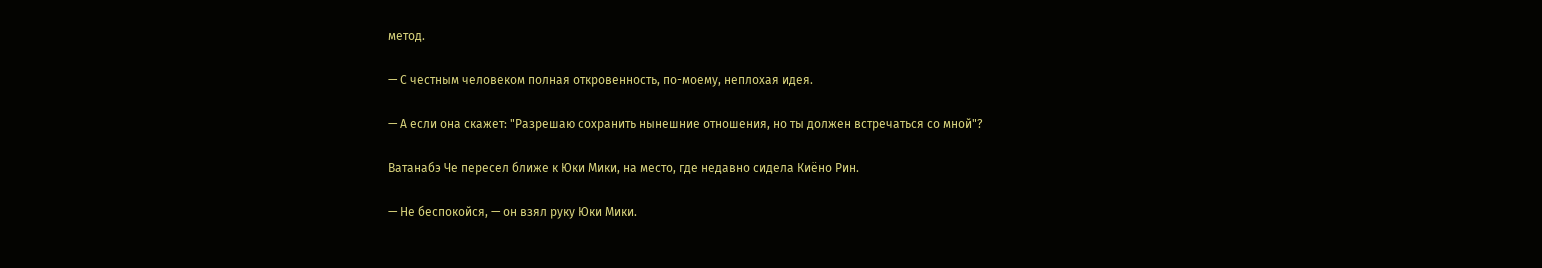метод.

— С честным человеком полная откровенность, по-моему, неплохая идея.

— А если она скажет: "Разрешаю сохранить нынешние отношения, но ты должен встречаться со мной"?

Ватанабэ Че пересел ближе к Юки Мики, на место, где недавно сидела Киёно Рин.

— Не беспокойся, — он взял руку Юки Мики.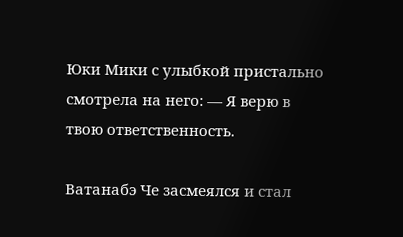Юки Мики с улыбкой пристально смотрела на него: — Я верю в твою ответственность.

Ватанабэ Че засмеялся и стал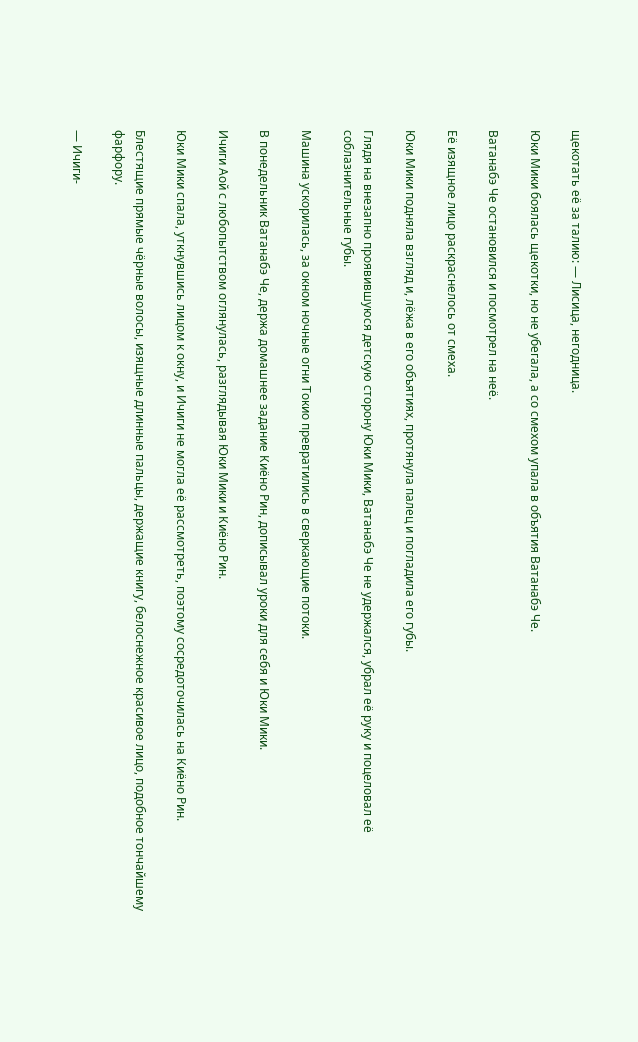щекотать её за талию: — Лисица, негодница.

Юки Мики боялась щекотки, но не убегала, а со смехом упала в объятия Ватанабэ Че.

Ватанабэ Че остановился и посмотрел на неё.

Её изящное лицо раскраснелось от смеха.

Юки Мики подняла взгляд и, лёжа в его объятиях, протянула палец и погладила его губы.

Глядя на внезапно проявившуюся детскую сторону Юки Мики, Ватанабэ Че не удержался, убрал её руку и поцеловал её соблазнительные губы.

Машина ускорилась, за окном ночные огни Токио превратились в сверкающие потоки.

В понедельник Ватанабэ Че, держа домашнее задание Киёно Рин, дописывал уроки для себя и Юки Мики.

Ичиги Аой с любопытством оглянулась, разглядывая Юки Мики и Киёно Рин.

Юки Мики спала, уткнувшись лицом к окну, и Ичиги не могла её рассмотреть, поэтому сосредоточилась на Киёно Рин.

Блестящие прямые чёрные волосы, изящные длинные пальцы, держащие книгу, белоснежное красивое лицо, подобное тончайшему фарфору.

— Ичиги-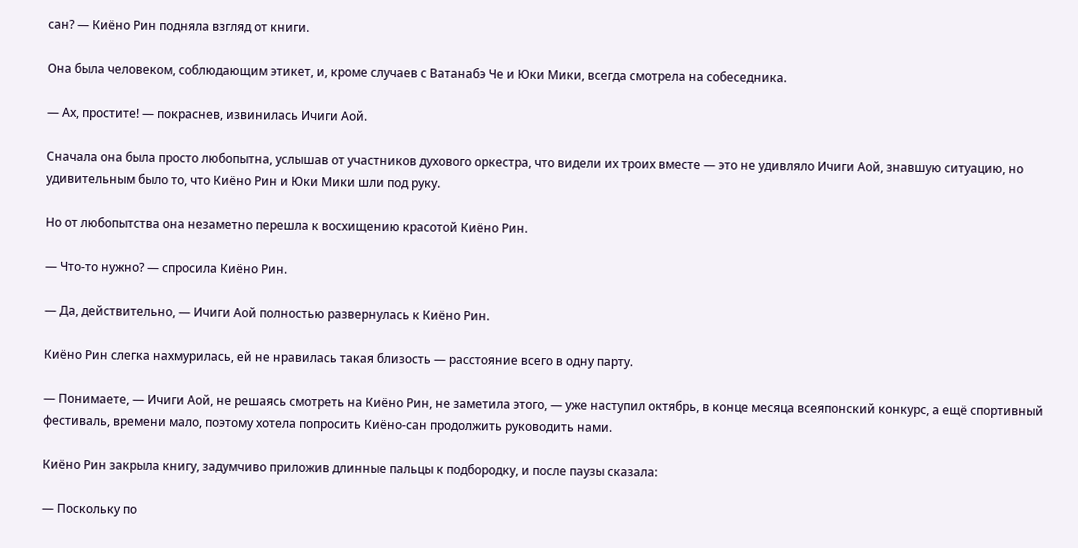сан? — Киёно Рин подняла взгляд от книги.

Она была человеком, соблюдающим этикет, и, кроме случаев с Ватанабэ Че и Юки Мики, всегда смотрела на собеседника.

— Ах, простите! — покраснев, извинилась Ичиги Аой.

Сначала она была просто любопытна, услышав от участников духового оркестра, что видели их троих вместе — это не удивляло Ичиги Аой, знавшую ситуацию, но удивительным было то, что Киёно Рин и Юки Мики шли под руку.

Но от любопытства она незаметно перешла к восхищению красотой Киёно Рин.

— Что-то нужно? — спросила Киёно Рин.

— Да, действительно, — Ичиги Аой полностью развернулась к Киёно Рин.

Киёно Рин слегка нахмурилась, ей не нравилась такая близость — расстояние всего в одну парту.

— Понимаете, — Ичиги Аой, не решаясь смотреть на Киёно Рин, не заметила этого, — уже наступил октябрь, в конце месяца всеяпонский конкурс, а ещё спортивный фестиваль, времени мало, поэтому хотела попросить Киёно-сан продолжить руководить нами.

Киёно Рин закрыла книгу, задумчиво приложив длинные пальцы к подбородку, и после паузы сказала:

— Поскольку по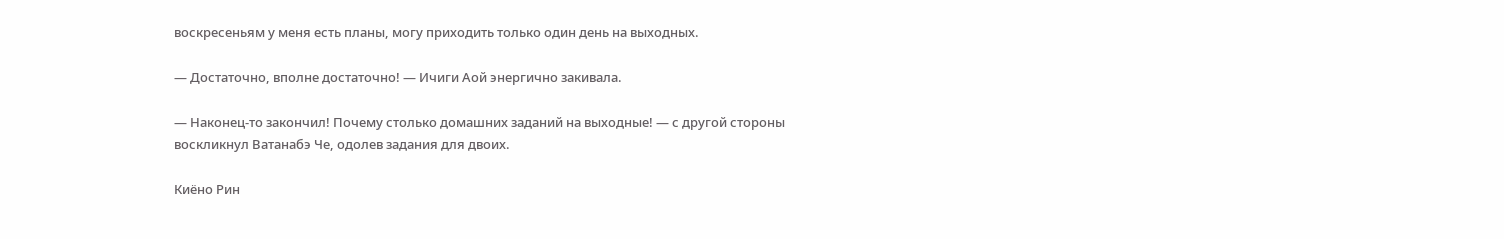воскресеньям у меня есть планы, могу приходить только один день на выходных.

— Достаточно, вполне достаточно! — Ичиги Аой энергично закивала.

— Наконец-то закончил! Почему столько домашних заданий на выходные! — с другой стороны воскликнул Ватанабэ Че, одолев задания для двоих.

Киёно Рин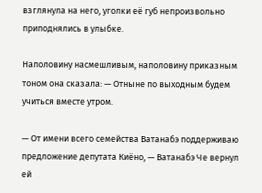взглянула на него, уголки её губ непроизвольно приподнялись в улыбке.

Наполовину насмешливым, наполовину приказным тоном она сказала: — Отныне по выходным будем учиться вместе утром.

— От имени всего семейства Ватанабэ поддерживаю предложение депутата Киёно, — Ватанабэ Че вернул ей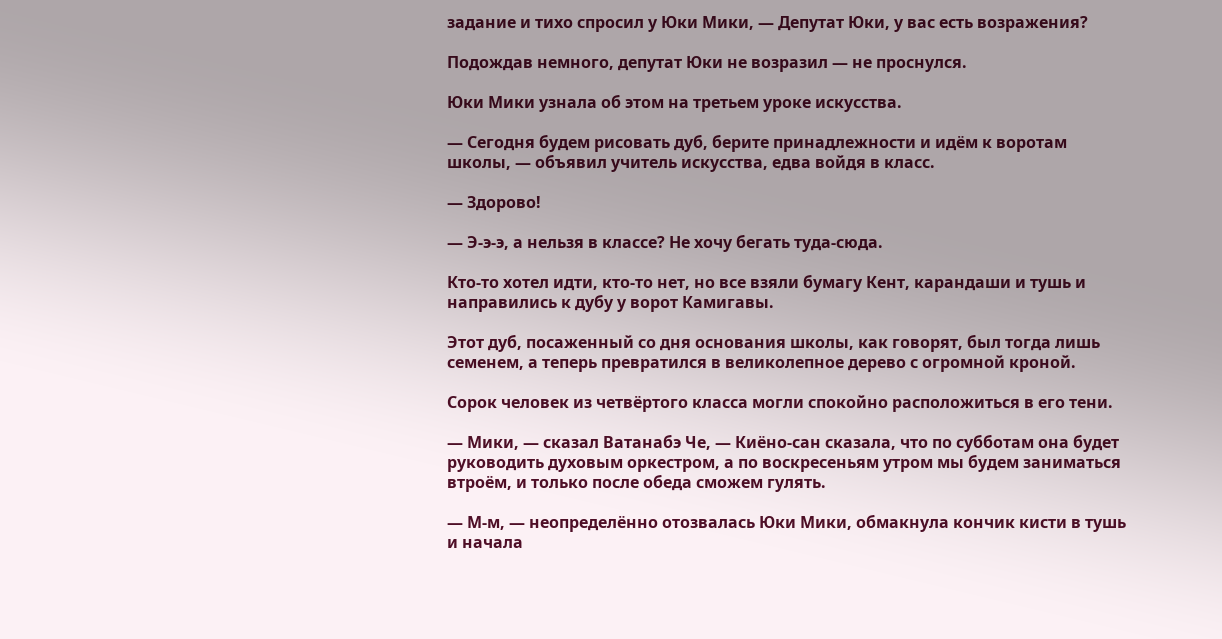задание и тихо спросил у Юки Мики, — Депутат Юки, у вас есть возражения?

Подождав немного, депутат Юки не возразил — не проснулся.

Юки Мики узнала об этом на третьем уроке искусства.

— Сегодня будем рисовать дуб, берите принадлежности и идём к воротам школы, — объявил учитель искусства, едва войдя в класс.

— Здорово!

— Э-э-э, а нельзя в классе? Не хочу бегать туда-сюда.

Кто-то хотел идти, кто-то нет, но все взяли бумагу Кент, карандаши и тушь и направились к дубу у ворот Камигавы.

Этот дуб, посаженный со дня основания школы, как говорят, был тогда лишь семенем, а теперь превратился в великолепное дерево с огромной кроной.

Сорок человек из четвёртого класса могли спокойно расположиться в его тени.

— Мики, — сказал Ватанабэ Че, — Киёно-сан сказала, что по субботам она будет руководить духовым оркестром, а по воскресеньям утром мы будем заниматься втроём, и только после обеда сможем гулять.

— М-м, — неопределённо отозвалась Юки Мики, обмакнула кончик кисти в тушь и начала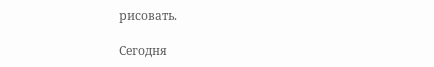рисовать.

Сегодня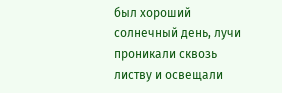был хороший солнечный день, лучи проникали сквозь листву и освещали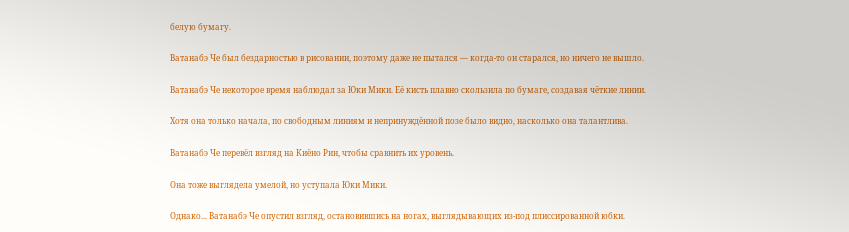белую бумагу.

Ватанабэ Че был бездарностью в рисовании, поэтому даже не пытался — когда-то он старался, но ничего не вышло.

Ватанабэ Че некоторое время наблюдал за Юки Мики. Её кисть плавно скользила по бумаге, создавая чёткие линии.

Хотя она только начала, по свободным линиям и непринуждённой позе было видно, насколько она талантлива.

Ватанабэ Че перевёл взгляд на Киёно Рин, чтобы сравнить их уровень.

Она тоже выглядела умелой, но уступала Юки Мики.

Однако... Ватанабэ Че опустил взгляд, остановившись на ногах, выглядывающих из-под плиссированной юбки.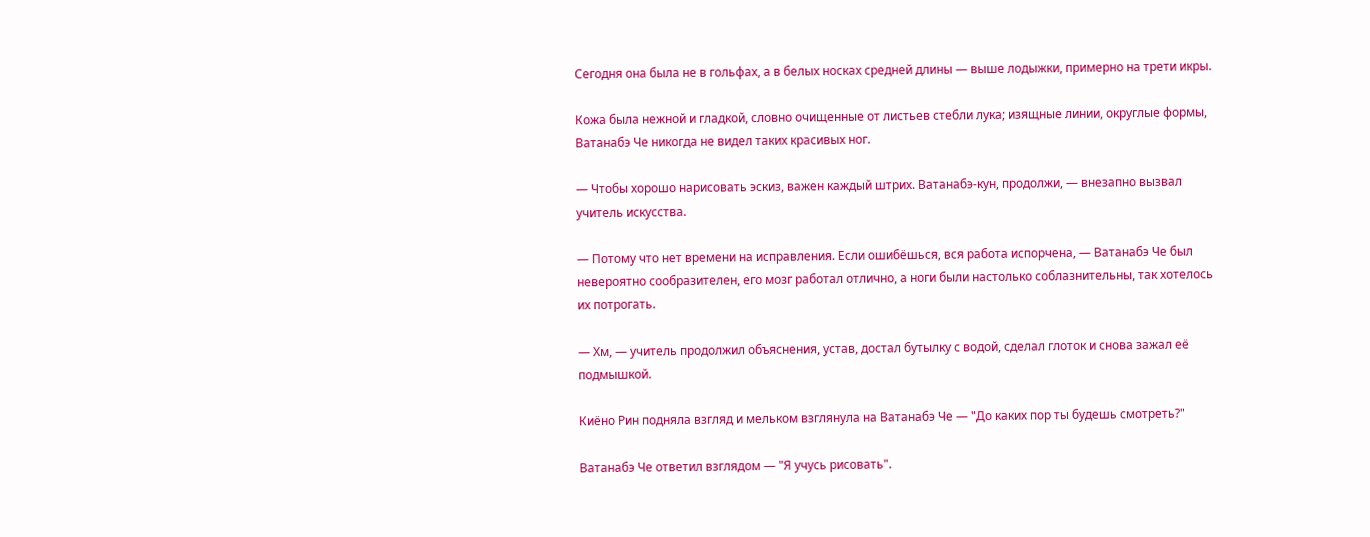Сегодня она была не в гольфах, а в белых носках средней длины — выше лодыжки, примерно на трети икры.

Кожа была нежной и гладкой, словно очищенные от листьев стебли лука; изящные линии, округлые формы, Ватанабэ Че никогда не видел таких красивых ног.

— Чтобы хорошо нарисовать эскиз, важен каждый штрих. Ватанабэ-кун, продолжи, — внезапно вызвал учитель искусства.

— Потому что нет времени на исправления. Если ошибёшься, вся работа испорчена, — Ватанабэ Че был невероятно сообразителен, его мозг работал отлично, а ноги были настолько соблазнительны, так хотелось их потрогать.

— Хм, — учитель продолжил объяснения, устав, достал бутылку с водой, сделал глоток и снова зажал её подмышкой.

Киёно Рин подняла взгляд и мельком взглянула на Ватанабэ Че — "До каких пор ты будешь смотреть?"

Ватанабэ Че ответил взглядом — "Я учусь рисовать".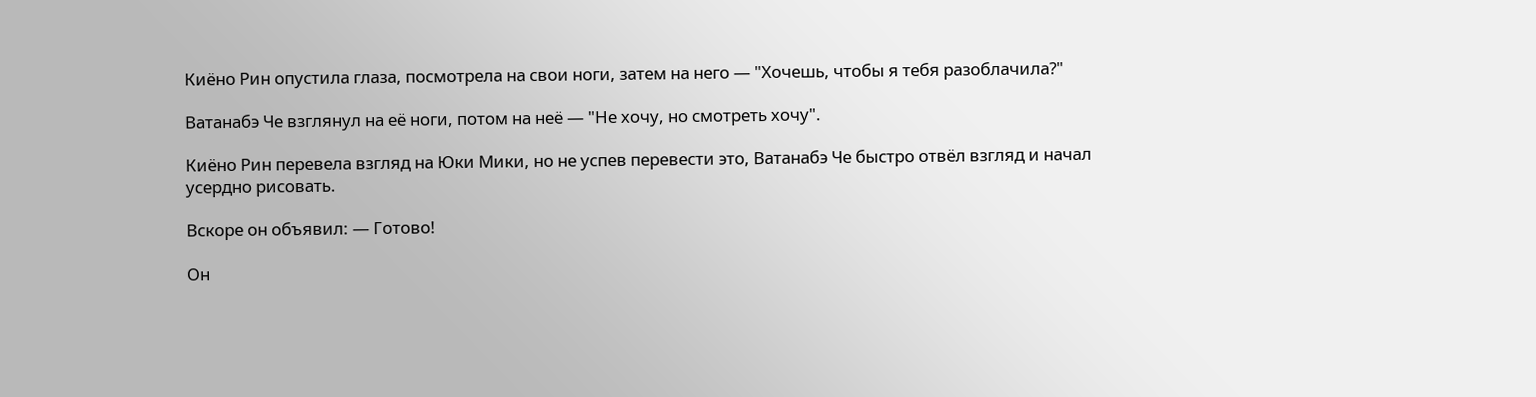Киёно Рин опустила глаза, посмотрела на свои ноги, затем на него — "Хочешь, чтобы я тебя разоблачила?"

Ватанабэ Че взглянул на её ноги, потом на неё — "Не хочу, но смотреть хочу".

Киёно Рин перевела взгляд на Юки Мики, но не успев перевести это, Ватанабэ Че быстро отвёл взгляд и начал усердно рисовать.

Вскоре он объявил: — Готово!

Он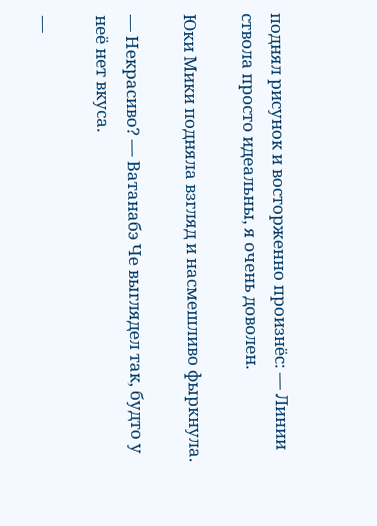поднял рисунок и восторженно произнёс: — Линии ствола просто идеальны, я очень доволен.

Юки Мики подняла взгляд и насмешливо фыркнула.

— Некрасиво? — Ватанабэ Че выглядел так, будто у неё нет вкуса.

—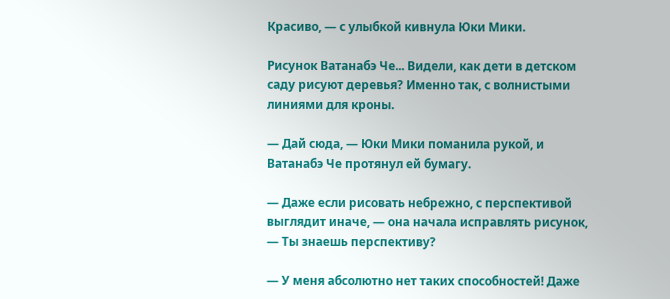Красиво, — с улыбкой кивнула Юки Мики.

Рисунок Ватанабэ Че... Видели, как дети в детском саду рисуют деревья? Именно так, с волнистыми линиями для кроны.

— Дай сюда, — Юки Мики поманила рукой, и Ватанабэ Че протянул ей бумагу.

— Даже если рисовать небрежно, с перспективой выглядит иначе, — она начала исправлять рисунок, — Ты знаешь перспективу?

— У меня абсолютно нет таких способностей! Даже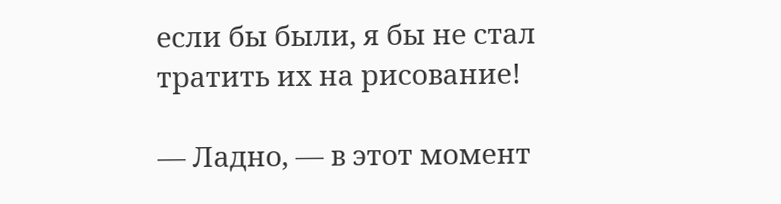если бы были, я бы не стал тратить их на рисование!

— Ладно, — в этот момент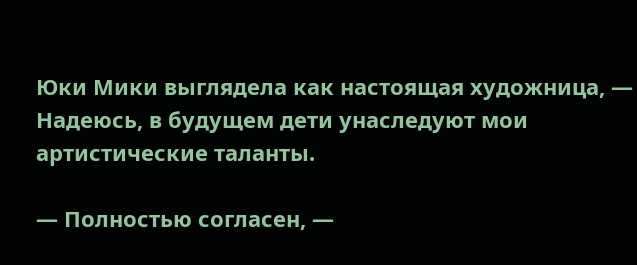Юки Мики выглядела как настоящая художница, — Надеюсь, в будущем дети унаследуют мои артистические таланты.

— Полностью согласен, —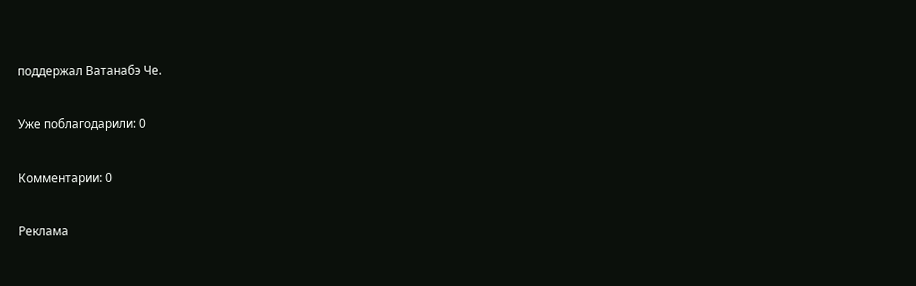поддержал Ватанабэ Че.

Уже поблагодарили: 0

Комментарии: 0

Реклама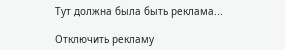Тут должна была быть реклама...

Отключить рекламу